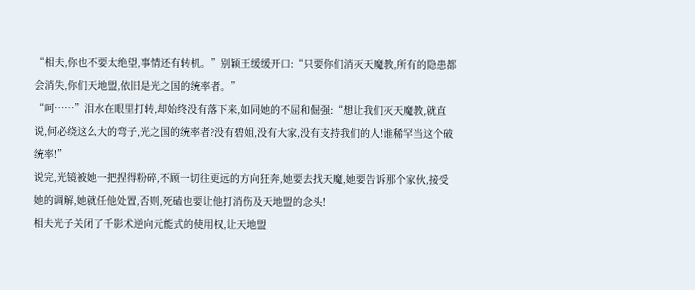“相夫,你也不要太绝望,事情还有转机。”别颖王缓缓开口:“只要你们消灭天魔教,所有的隐患都会消失,你们天地盟,依旧是光之国的统率者。”
“呵……”泪水在眼里打转,却始终没有落下来,如同她的不屈和倔强:“想让我们灭天魔教,就直说,何必绕这么大的弯子,光之国的统率者?没有碧姐,没有大家,没有支持我们的人!谁稀罕当这个破统率!”
说完,光镜被她一把捏得粉碎,不顾一切往更远的方向狂奔,她要去找天魔,她要告诉那个家伙,接受她的调解,她就任他处置,否则,死磕也要让他打消伤及天地盟的念头!
相夫光子关闭了千影术逆向元能式的使用权,让天地盟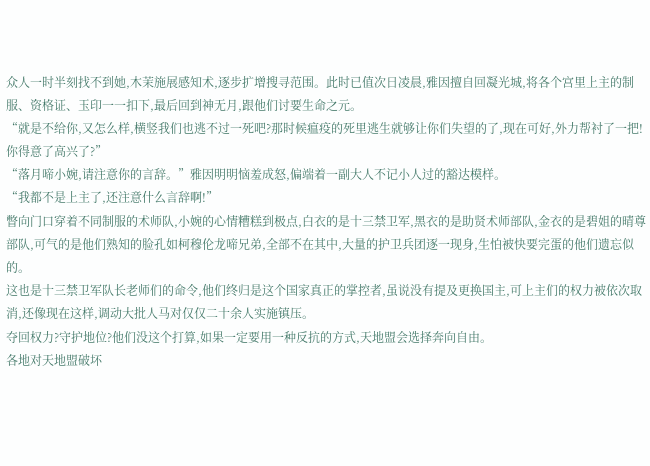众人一时半刻找不到她,木茉施展感知术,逐步扩增搜寻范围。此时已值次日凌晨,雅因擅自回凝光城,将各个宫里上主的制服、资格证、玉印一一扣下,最后回到神无月,跟他们讨要生命之元。
“就是不给你,又怎么样,横竖我们也逃不过一死吧?那时候瘟疫的死里逃生就够让你们失望的了,现在可好,外力帮衬了一把!你得意了高兴了?”
“落月啼小婉,请注意你的言辞。”雅因明明恼羞成怒,偏端着一副大人不记小人过的豁达模样。
“我都不是上主了,还注意什么言辞啊!”
瞥向门口穿着不同制服的术师队,小婉的心情糟糕到极点,白衣的是十三禁卫军,黑衣的是助贤术师部队,金衣的是碧姐的晴尊部队,可气的是他们熟知的脸孔如柯穆伦龙啼兄弟,全部不在其中,大量的护卫兵团逐一现身,生怕被快要完蛋的他们遗忘似的。
这也是十三禁卫军队长老师们的命令,他们终归是这个国家真正的掌控者,虽说没有提及更换国主,可上主们的权力被依次取消,还像现在这样,调动大批人马对仅仅二十余人实施镇压。
夺回权力?守护地位?他们没这个打算,如果一定要用一种反抗的方式,天地盟会选择奔向自由。
各地对天地盟破坏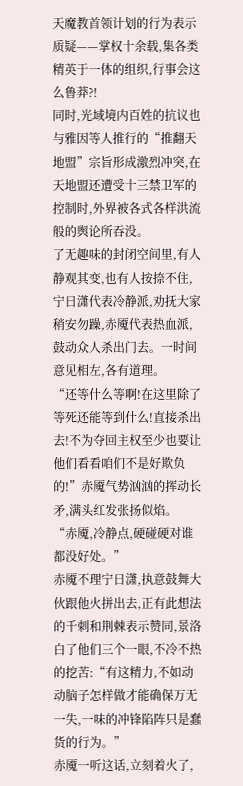天魔教首领计划的行为表示质疑——掌权十余载,集各类精英于一体的组织,行事会这么鲁莽?!
同时,光域境内百姓的抗议也与雅因等人推行的“推翻天地盟”宗旨形成激烈冲突,在天地盟还遭受十三禁卫军的控制时,外界被各式各样洪流般的舆论所吞没。
了无趣味的封闭空间里,有人静观其变,也有人按捺不住,宁日潇代表冷静派,劝抚大家稍安勿躁,赤魇代表热血派,鼓动众人杀出门去。一时间意见相左,各有道理。
“还等什么等啊!在这里除了等死还能等到什么!直接杀出去!不为夺回主权至少也要让他们看看咱们不是好欺负的!”赤魇气势汹汹的挥动长矛,满头红发张扬似焰。
“赤魇,冷静点,硬碰硬对谁都没好处。”
赤魇不理宁日潇,执意鼓舞大伙跟他火拼出去,正有此想法的千刺和荆棘表示赞同,景洛白了他们三个一眼,不冷不热的挖苦:“有这精力,不如动动脑子怎样做才能确保万无一失,一味的冲锋陷阵只是蠢货的行为。”
赤魇一听这话,立刻着火了,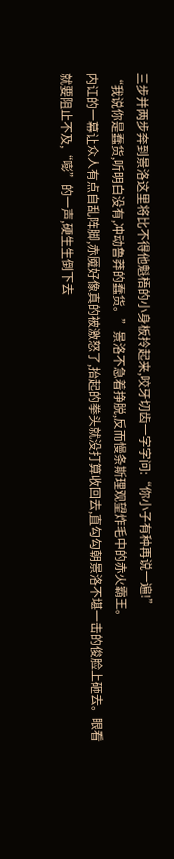三步并两步奔到景洛这里将比不得他魁梧的小身板拎起来,咬牙切齿一字字问:“你小子有种再说一遍!”
“我说你是蠢货,听明白没有,冲动鲁莽的蠢货。”景洛不急着挣脱,反而慢条斯理观望炸毛中的赤火霸王。
内讧的一幕让众人有点自乱阵脚,赤魇好像真的被激怒了,抬起的拳头就没打算收回去,直勾勾朝景洛不堪一击的俊脸上砸去。眼看就要阻止不及,“嘭”的一声,硬生生倒下去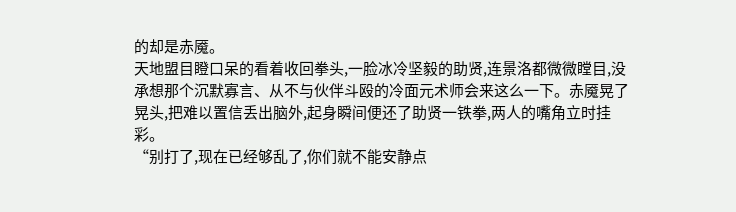的却是赤魇。
天地盟目瞪口呆的看着收回拳头,一脸冰冷坚毅的助贤,连景洛都微微瞠目,没承想那个沉默寡言、从不与伙伴斗殴的冷面元术师会来这么一下。赤魇晃了晃头,把难以置信丢出脑外,起身瞬间便还了助贤一铁拳,两人的嘴角立时挂彩。
“别打了,现在已经够乱了,你们就不能安静点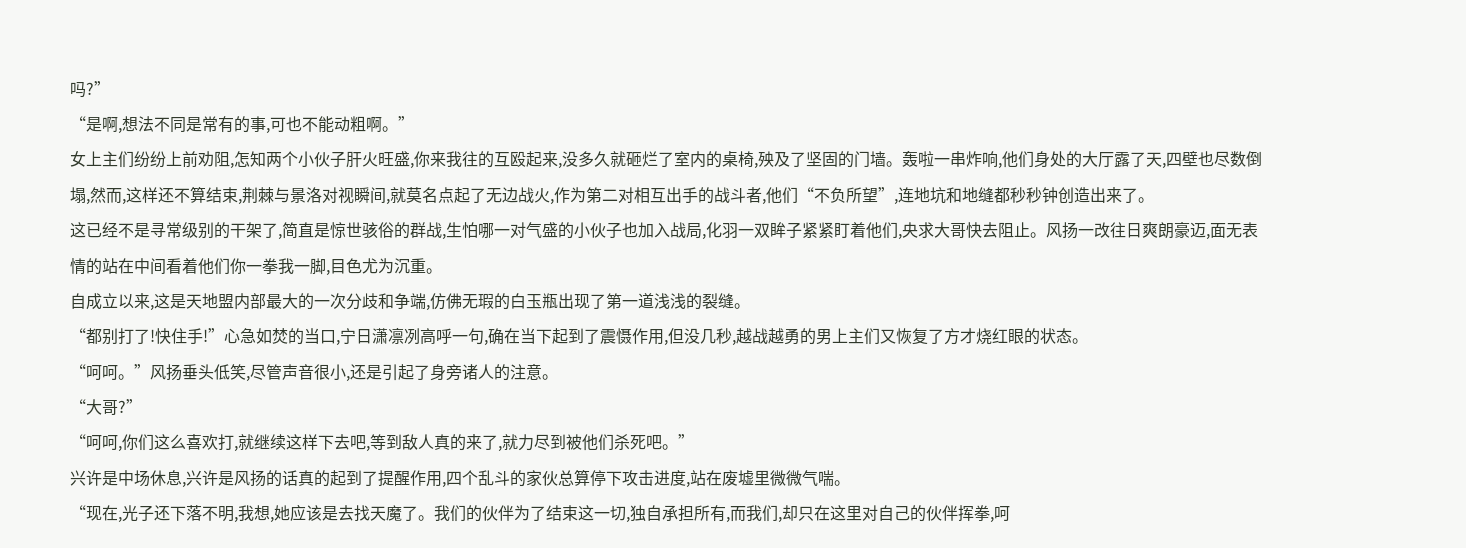吗?”
“是啊,想法不同是常有的事,可也不能动粗啊。”
女上主们纷纷上前劝阻,怎知两个小伙子肝火旺盛,你来我往的互殴起来,没多久就砸烂了室内的桌椅,殃及了坚固的门墙。轰啦一串炸响,他们身处的大厅露了天,四壁也尽数倒塌,然而,这样还不算结束,荆棘与景洛对视瞬间,就莫名点起了无边战火,作为第二对相互出手的战斗者,他们“不负所望”,连地坑和地缝都秒秒钟创造出来了。
这已经不是寻常级别的干架了,简直是惊世骇俗的群战,生怕哪一对气盛的小伙子也加入战局,化羽一双眸子紧紧盯着他们,央求大哥快去阻止。风扬一改往日爽朗豪迈,面无表情的站在中间看着他们你一拳我一脚,目色尤为沉重。
自成立以来,这是天地盟内部最大的一次分歧和争端,仿佛无瑕的白玉瓶出现了第一道浅浅的裂缝。
“都别打了!快住手!”心急如焚的当口,宁日潇凛冽高呼一句,确在当下起到了震慑作用,但没几秒,越战越勇的男上主们又恢复了方才烧红眼的状态。
“呵呵。”风扬垂头低笑,尽管声音很小,还是引起了身旁诸人的注意。
“大哥?”
“呵呵,你们这么喜欢打,就继续这样下去吧,等到敌人真的来了,就力尽到被他们杀死吧。”
兴许是中场休息,兴许是风扬的话真的起到了提醒作用,四个乱斗的家伙总算停下攻击进度,站在废墟里微微气喘。
“现在,光子还下落不明,我想,她应该是去找天魔了。我们的伙伴为了结束这一切,独自承担所有,而我们,却只在这里对自己的伙伴挥拳,呵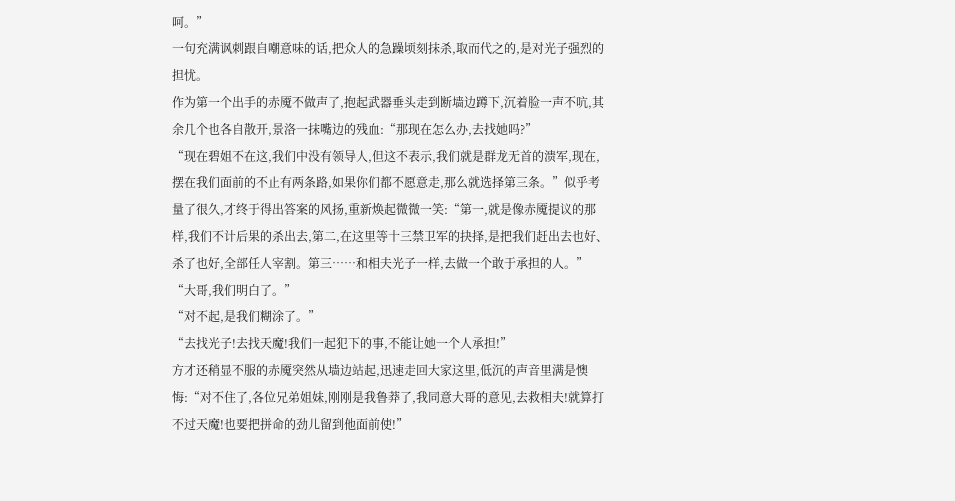呵。”
一句充满讽刺跟自嘲意味的话,把众人的急躁顷刻抹杀,取而代之的,是对光子强烈的担忧。
作为第一个出手的赤魇不做声了,抱起武器垂头走到断墙边蹲下,沉着脸一声不吭,其余几个也各自散开,景洛一抹嘴边的残血:“那现在怎么办,去找她吗?”
“现在碧姐不在这,我们中没有领导人,但这不表示,我们就是群龙无首的溃军,现在,摆在我们面前的不止有两条路,如果你们都不愿意走,那么就选择第三条。”似乎考量了很久,才终于得出答案的风扬,重新焕起微微一笑:“第一,就是像赤魇提议的那样,我们不计后果的杀出去,第二,在这里等十三禁卫军的抉择,是把我们赶出去也好、杀了也好,全部任人宰割。第三……和相夫光子一样,去做一个敢于承担的人。”
“大哥,我们明白了。”
“对不起,是我们糊涂了。”
“去找光子!去找天魔!我们一起犯下的事,不能让她一个人承担!”
方才还稍显不服的赤魇突然从墙边站起,迅速走回大家这里,低沉的声音里满是懊悔:“对不住了,各位兄弟姐妹,刚刚是我鲁莽了,我同意大哥的意见,去救相夫!就算打不过天魔!也要把拼命的劲儿留到他面前使!”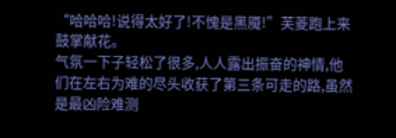“哈哈哈!说得太好了!不愧是黑魇!”芙菱跑上来鼓掌献花。
气氛一下子轻松了很多,人人露出振奋的神情,他们在左右为难的尽头收获了第三条可走的路,虽然是最凶险难测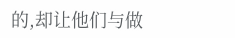的,却让他们与做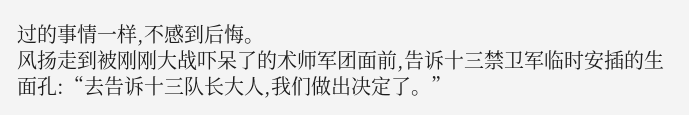过的事情一样,不感到后悔。
风扬走到被刚刚大战吓呆了的术师军团面前,告诉十三禁卫军临时安插的生面孔:“去告诉十三队长大人,我们做出决定了。”